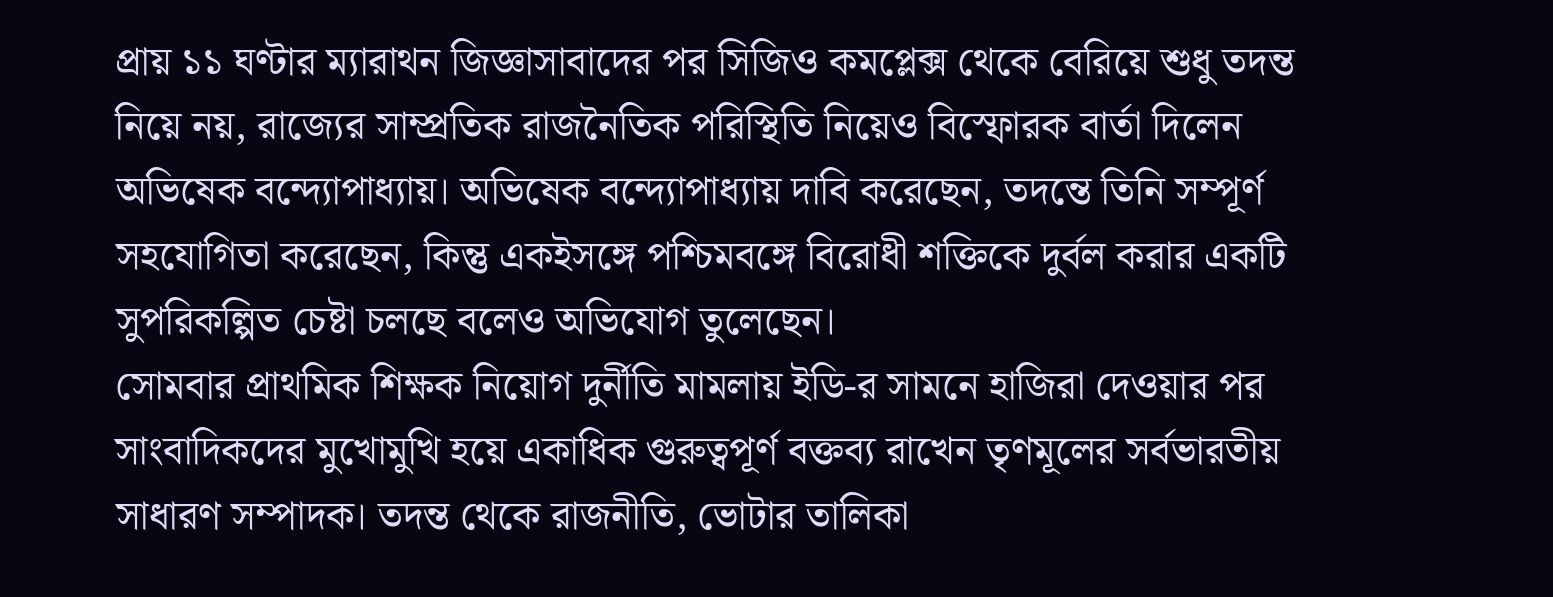প্রায় ১১ ঘণ্টার ম্যারাথন জিজ্ঞাসাবাদের পর সিজিও কমপ্লেক্স থেকে বেরিয়ে শুধু তদন্ত নিয়ে নয়, রাজ্যের সাম্প্রতিক রাজনৈতিক পরিস্থিতি নিয়েও বিস্ফোরক বার্তা দিলেন অভিষেক বন্দ্যোপাধ্যায়। অভিষেক বন্দ্যোপাধ্যায় দাবি করেছেন, তদন্তে তিনি সম্পূর্ণ সহযোগিতা করেছেন, কিন্তু একইসঙ্গে পশ্চিমবঙ্গে বিরোধী শক্তিকে দুর্বল করার একটি সুপরিকল্পিত চেষ্টা চলছে বলেও অভিযোগ তুলেছেন।
সোমবার প্রাথমিক শিক্ষক নিয়োগ দুর্নীতি মামলায় ইডি-র সামনে হাজিরা দেওয়ার পর সাংবাদিকদের মুখোমুখি হয়ে একাধিক গুরুত্বপূর্ণ বক্তব্য রাখেন তৃণমূলের সর্বভারতীয় সাধারণ সম্পাদক। তদন্ত থেকে রাজনীতি, ভোটার তালিকা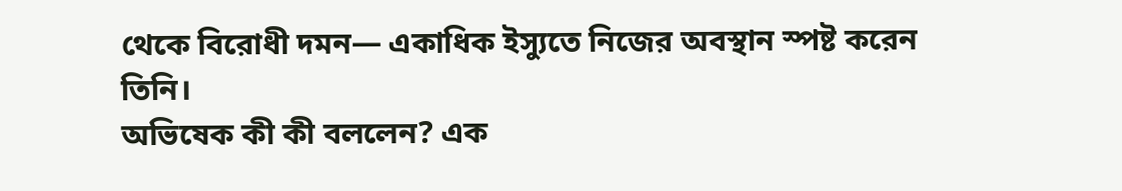থেকে বিরোধী দমন— একাধিক ইস্যুতে নিজের অবস্থান স্পষ্ট করেন তিনি।
অভিষেক কী কী বললেন? এক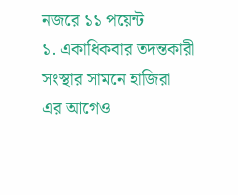নজরে ১১ পয়েন্ট
১. একাধিকবার তদন্তকারী সংস্থার সামনে হাজিরা
এর আগেও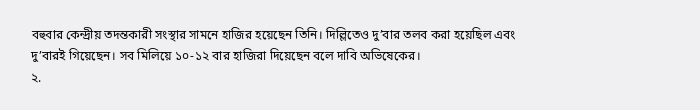বহুবার কেন্দ্রীয় তদন্তকারী সংস্থার সামনে হাজির হয়েছেন তিনি। দিল্লিতেও দু’বার তলব করা হয়েছিল এবং দু’বারই গিয়েছেন। সব মিলিয়ে ১০-১২ বার হাজিরা দিয়েছেন বলে দাবি অভিষেকের।
২.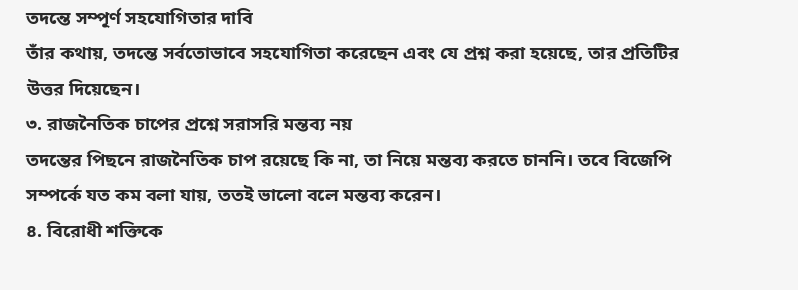তদন্তে সম্পূর্ণ সহযোগিতার দাবি
তাঁর কথায়, তদন্তে সর্বতোভাবে সহযোগিতা করেছেন এবং যে প্রশ্ন করা হয়েছে, তার প্রতিটির উত্তর দিয়েছেন।
৩. রাজনৈতিক চাপের প্রশ্নে সরাসরি মন্তব্য নয়
তদন্তের পিছনে রাজনৈতিক চাপ রয়েছে কি না, তা নিয়ে মন্তব্য করতে চাননি। তবে বিজেপি সম্পর্কে যত কম বলা যায়, ততই ভালো বলে মন্তব্য করেন।
৪. বিরোধী শক্তিকে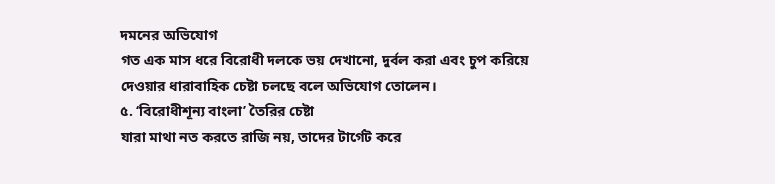দমনের অভিযোগ
গত এক মাস ধরে বিরোধী দলকে ভয় দেখানো, দুর্বল করা এবং চুপ করিয়ে দেওয়ার ধারাবাহিক চেষ্টা চলছে বলে অভিযোগ তোলেন।
৫. ‘বিরোধীশূন্য বাংলা’ তৈরির চেষ্টা
যারা মাথা নত করতে রাজি নয়, তাদের টার্গেট করে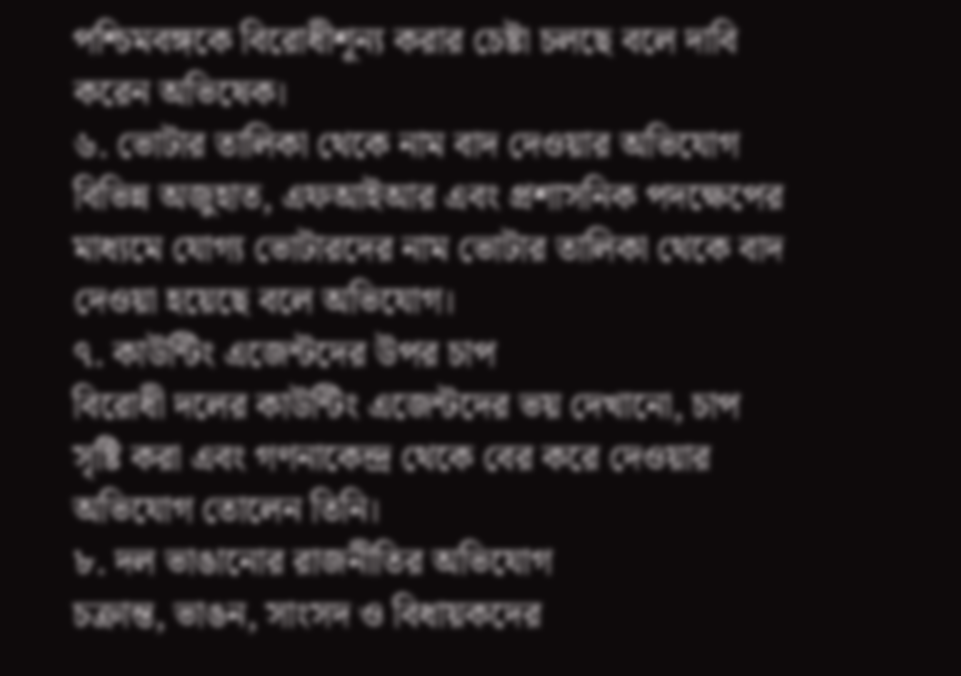পশ্চিমবঙ্গকে বিরোধীশূন্য করার চেষ্টা চলছে বলে দাবি করেন অভিষেক।
৬. ভোটার তালিকা থেকে নাম বাদ দেওয়ার অভিযোগ
বিভিন্ন অজুহাত, এফআইআর এবং প্রশাসনিক পদক্ষেপের মাধ্যমে যোগ্য ভোটারদের নাম ভোটার তালিকা থেকে বাদ দেওয়া হয়েছে বলে অভিযোগ।
৭. কাউন্টিং এজেন্টদের উপর চাপ
বিরোধী দলের কাউন্টিং এজেন্টদের ভয় দেখানো, চাপ সৃষ্টি করা এবং গণনাকেন্দ্র থেকে বের করে দেওয়ার অভিযোগ তোলেন তিনি।
৮. দল ভাঙানোর রাজনীতির অভিযোগ
চক্রান্ত, ভাঙন, সাংসদ ও বিধায়কদের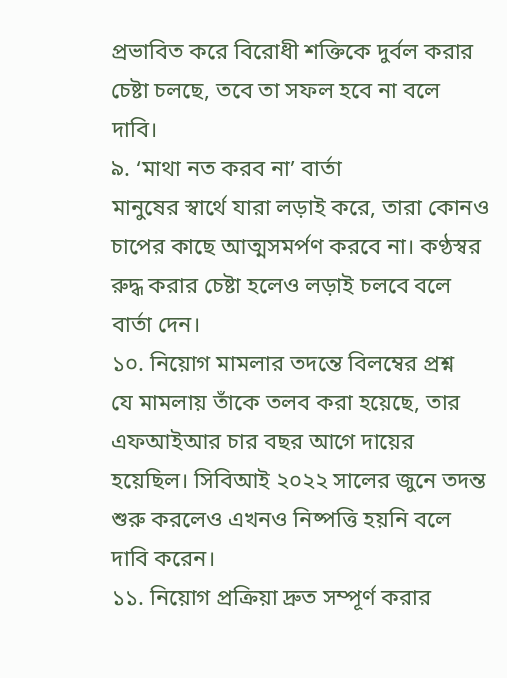প্রভাবিত করে বিরোধী শক্তিকে দুর্বল করার চেষ্টা চলছে, তবে তা সফল হবে না বলে দাবি।
৯. ‘মাথা নত করব না’ বার্তা
মানুষের স্বার্থে যারা লড়াই করে, তারা কোনও চাপের কাছে আত্মসমর্পণ করবে না। কণ্ঠস্বর রুদ্ধ করার চেষ্টা হলেও লড়াই চলবে বলে বার্তা দেন।
১০. নিয়োগ মামলার তদন্তে বিলম্বের প্রশ্ন
যে মামলায় তাঁকে তলব করা হয়েছে, তার এফআইআর চার বছর আগে দায়ের হয়েছিল। সিবিআই ২০২২ সালের জুনে তদন্ত শুরু করলেও এখনও নিষ্পত্তি হয়নি বলে দাবি করেন।
১১. নিয়োগ প্রক্রিয়া দ্রুত সম্পূর্ণ করার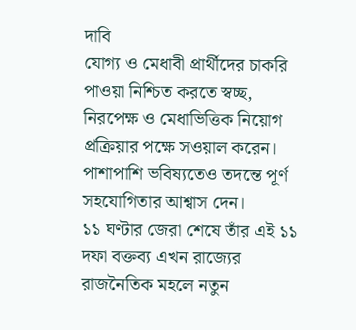দাবি
যোগ্য ও মেধাবী প্রার্থীদের চাকরি পাওয়া নিশ্চিত করতে স্বচ্ছ, নিরপেক্ষ ও মেধাভিত্তিক নিয়োগ প্রক্রিয়ার পক্ষে সওয়াল করেন। পাশাপাশি ভবিষ্যতেও তদন্তে পূর্ণ সহযোগিতার আশ্বাস দেন।
১১ ঘণ্টার জেরা শেষে তাঁর এই ১১ দফা বক্তব্য এখন রাজ্যের রাজনৈতিক মহলে নতুন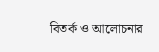বিতর্ক ও আলোচনার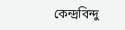কেন্দ্রবিন্দু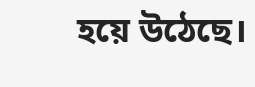হয়ে উঠেছে।